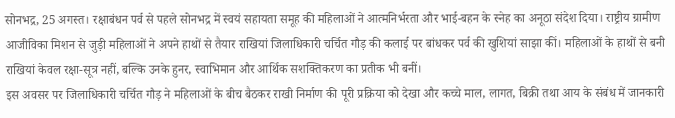सोनभद्र, 25 अगस्त। रक्षाबंधन पर्व से पहले सोनभद्र में स्वयं सहायता समूह की महिलाओं ने आत्मनिर्भरता और भाई-बहन के स्नेह का अनूठा संदेश दिया। राष्ट्रीय ग्रामीण आजीविका मिशन से जुड़ी महिलाओं ने अपने हाथों से तैयार राखियां जिलाधिकारी चर्चित गौड़ की कलाई पर बांधकर पर्व की खुशियां साझा कीं। महिलाओं के हाथों से बनी राखियां केवल रक्षा-सूत्र नहीं, बल्कि उनके हुनर, स्वाभिमान और आर्थिक सशक्तिकरण का प्रतीक भी बनीं।
इस अवसर पर जिलाधिकारी चर्चित गौड़ ने महिलाओं के बीच बैठकर राखी निर्माण की पूरी प्रक्रिया को देखा और कच्चे माल, लागत, बिक्री तथा आय के संबंध में जानकारी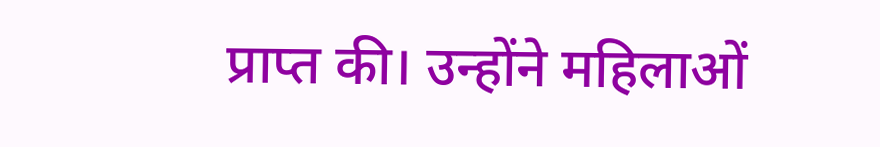प्राप्त की। उन्होंने महिलाओं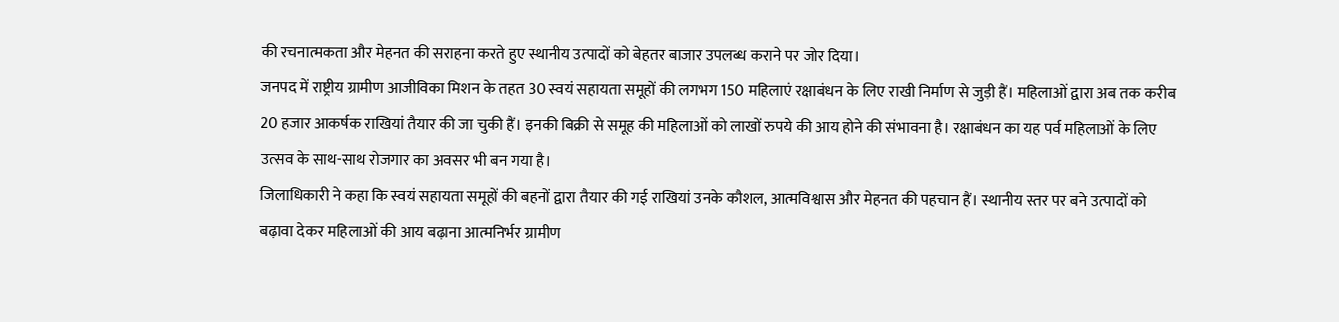की रचनात्मकता और मेहनत की सराहना करते हुए स्थानीय उत्पादों को बेहतर बाजार उपलब्ध कराने पर जोर दिया।
जनपद में राष्ट्रीय ग्रामीण आजीविका मिशन के तहत 30 स्वयं सहायता समूहों की लगभग 150 महिलाएं रक्षाबंधन के लिए राखी निर्माण से जुड़ी हैं। महिलाओं द्वारा अब तक करीब 20 हजार आकर्षक राखियां तैयार की जा चुकी हैं। इनकी बिक्री से समूह की महिलाओं को लाखों रुपये की आय होने की संभावना है। रक्षाबंधन का यह पर्व महिलाओं के लिए उत्सव के साथ-साथ रोजगार का अवसर भी बन गया है।
जिलाधिकारी ने कहा कि स्वयं सहायता समूहों की बहनों द्वारा तैयार की गई राखियां उनके कौशल, आत्मविश्वास और मेहनत की पहचान हैं। स्थानीय स्तर पर बने उत्पादों को बढ़ावा देकर महिलाओं की आय बढ़ाना आत्मनिर्भर ग्रामीण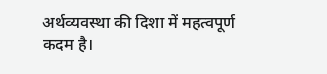अर्थव्यवस्था की दिशा में महत्वपूर्ण कदम है।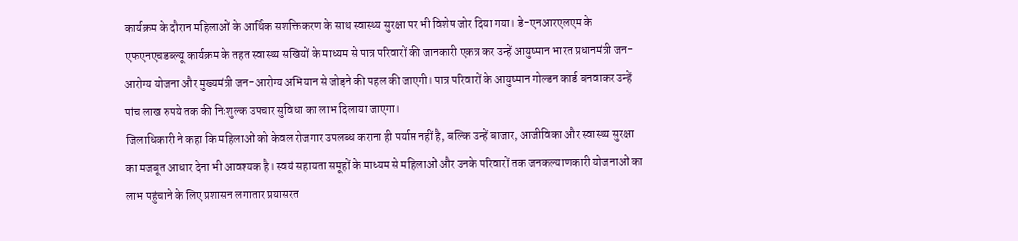कार्यक्रम के दौरान महिलाओं के आर्थिक सशक्तिकरण के साथ स्वास्थ्य सुरक्षा पर भी विशेष जोर दिया गया। डे-एनआरएलएम के एफएनएचडब्ल्यू कार्यक्रम के तहत स्वास्थ्य सखियों के माध्यम से पात्र परिवारों की जानकारी एकत्र कर उन्हें आयुष्मान भारत प्रधानमंत्री जन-आरोग्य योजना और मुख्यमंत्री जन-आरोग्य अभियान से जोड़ने की पहल की जाएगी। पात्र परिवारों के आयुष्मान गोल्डन कार्ड बनवाकर उन्हें पांच लाख रुपये तक की निःशुल्क उपचार सुविधा का लाभ दिलाया जाएगा।
जिलाधिकारी ने कहा कि महिलाओं को केवल रोजगार उपलब्ध कराना ही पर्याप्त नहीं है, बल्कि उन्हें बाजार, आजीविका और स्वास्थ्य सुरक्षा का मजबूत आधार देना भी आवश्यक है। स्वयं सहायता समूहों के माध्यम से महिलाओं और उनके परिवारों तक जनकल्याणकारी योजनाओं का लाभ पहुंचाने के लिए प्रशासन लगातार प्रयासरत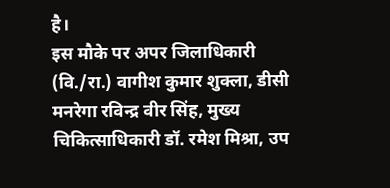है।
इस मौके पर अपर जिलाधिकारी (वि./रा.) वागीश कुमार शुक्ला, डीसी मनरेगा रविन्द्र वीर सिंह, मुख्य चिकित्साधिकारी डॉ. रमेश मिश्रा, उप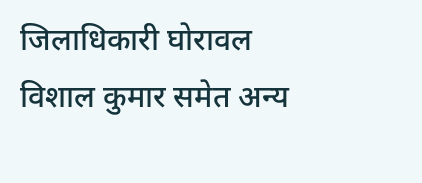जिलाधिकारी घोरावल विशाल कुमार समेत अन्य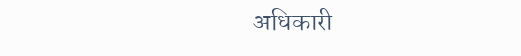अधिकारी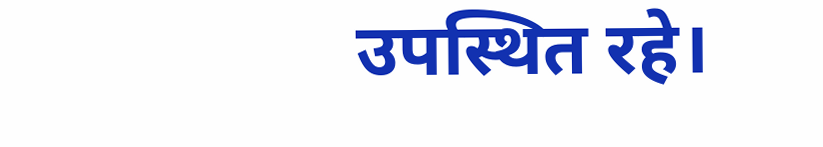उपस्थित रहे।